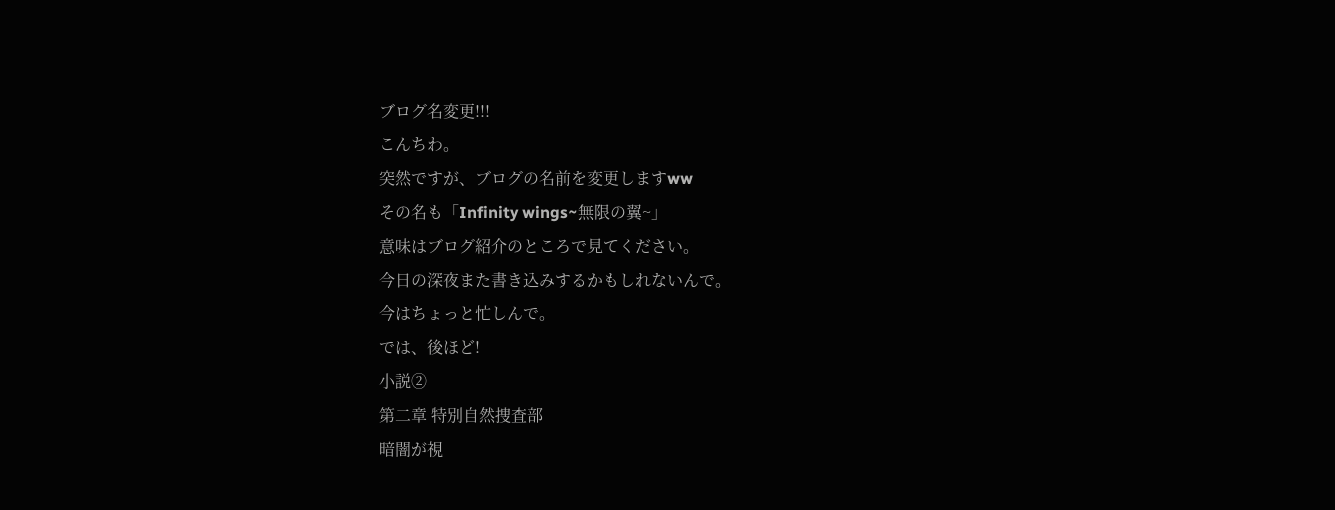ブログ名変更!!!
こんちわ。
突然ですが、ブログの名前を変更しますww
その名も「Infinity wings~無限の翼~」
意味はブログ紹介のところで見てください。
今日の深夜また書き込みするかもしれないんで。
今はちょっと忙しんで。
では、後ほど!
小説②
第二章 特別自然捜査部
暗闇が視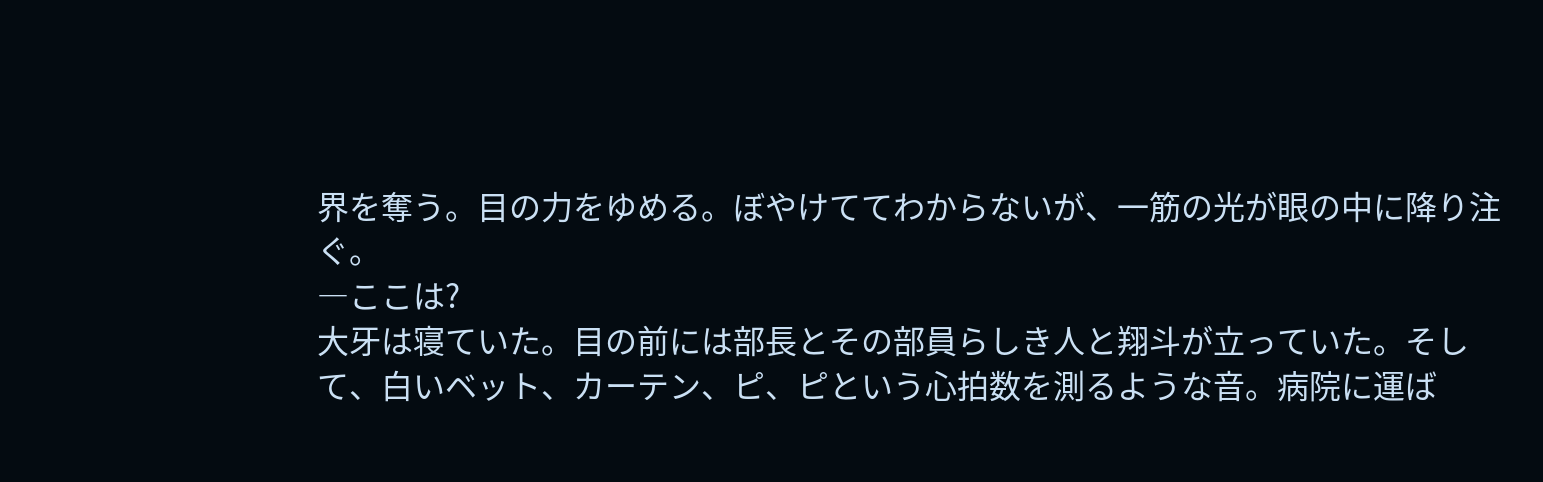界を奪う。目の力をゆめる。ぼやけててわからないが、一筋の光が眼の中に降り注ぐ。
―ここは?
大牙は寝ていた。目の前には部長とその部員らしき人と翔斗が立っていた。そして、白いベット、カーテン、ピ、ピという心拍数を測るような音。病院に運ば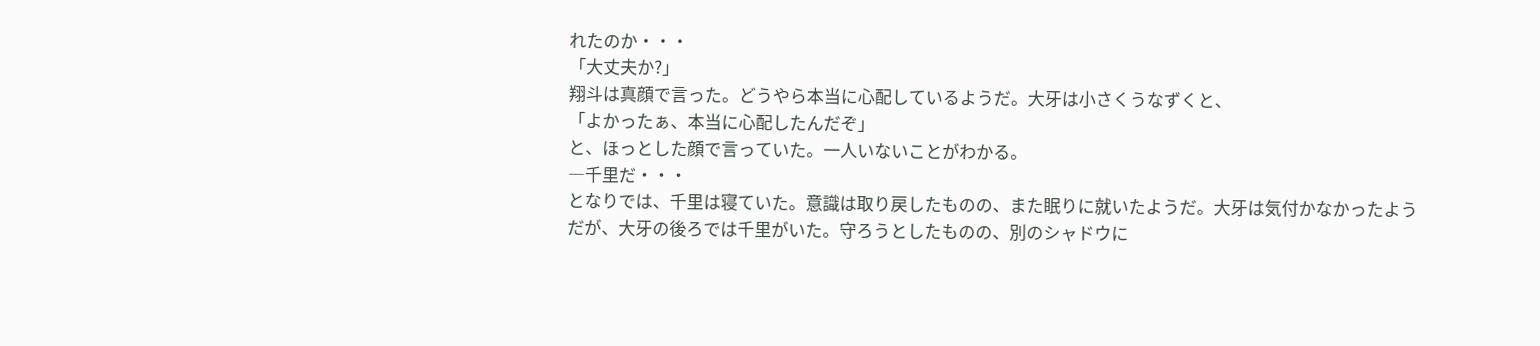れたのか・・・
「大丈夫か?」
翔斗は真顔で言った。どうやら本当に心配しているようだ。大牙は小さくうなずくと、
「よかったぁ、本当に心配したんだぞ」
と、ほっとした顔で言っていた。一人いないことがわかる。
―千里だ・・・
となりでは、千里は寝ていた。意識は取り戻したものの、また眠りに就いたようだ。大牙は気付かなかったようだが、大牙の後ろでは千里がいた。守ろうとしたものの、別のシャドウに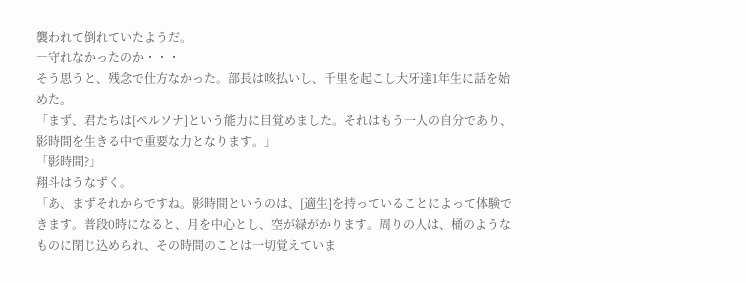襲われて倒れていたようだ。
―守れなかったのか・・・
そう思うと、残念で仕方なかった。部長は咳払いし、千里を起こし大牙達1年生に話を始めた。
「まず、君たちは[ペルソナ]という能力に目覚めました。それはもう一人の自分であり、影時間を生きる中で重要な力となります。」
「影時間?」
翔斗はうなずく。
「あ、まずそれからですね。影時間というのは、[適生]を持っていることによって体験できます。普段0時になると、月を中心とし、空が緑がかります。周りの人は、桶のようなものに閉じ込められ、その時間のことは一切覚えていま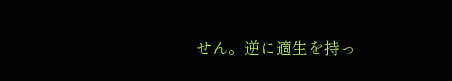せん。逆に適生を持っ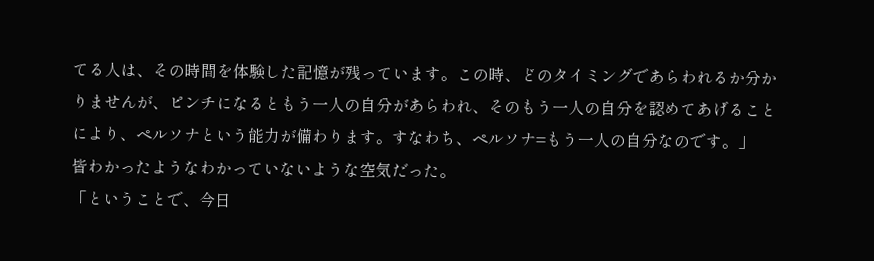てる人は、その時間を体験した記憶が残っています。この時、どのタイミングであらわれるか分かりませんが、ピンチになるともう一人の自分があらわれ、そのもう一人の自分を認めてあげることにより、ペルソナという能力が備わります。すなわち、ペルソナ=もう一人の自分なのです。」
皆わかったようなわかっていないような空気だった。
「ということで、今日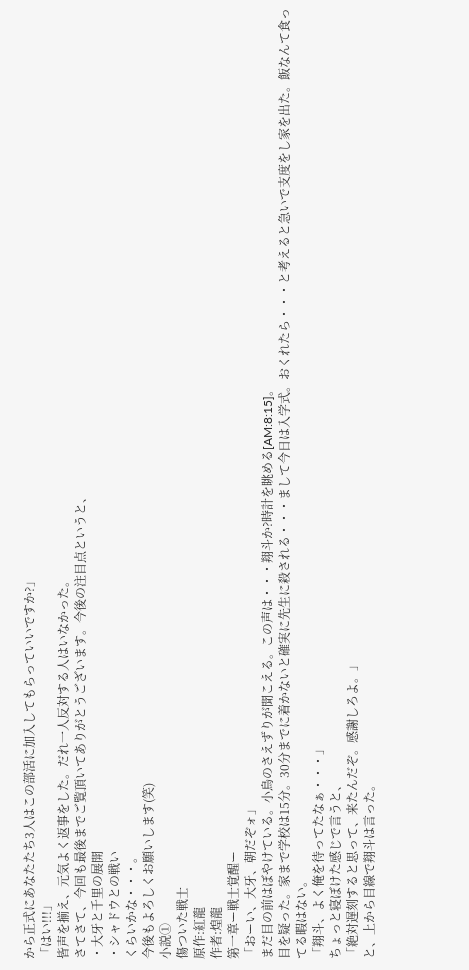から正式にあなたたち3人はこの部活に加入してもらっていいですか?」
「はい!!!」
皆声を揃え、元気よく返事をした。だれ一人反対する人はいなかった。
さてさて、今回も最後までご覧頂いてありがとうございます。今後の注目点というと、
・大牙と千里の展開
・シャドウとの戦い
くらいかな・・・。
今後もよろしくお願いします(笑)
小説①
傷ついた戦士
原作:紅龍
作者:煌龍
第一章ー戦士覚醒ー
「おーい、大牙、朝だぞォ」
まだ目の前はぼやけている。小鳥のさえずりが聞こえる。この声は・・・翔斗か?時計を眺める[AM:8:15]。
目を疑った。家まで学校は15分。30分までに着かないと確実に先生に殺される・・・まして今日は入学式。おくれたら・・・と考えると急いで支度をし家を出た。飯なんて食ってる暇はない。
「翔斗、よく俺を待ってたなぁ・・・」
ちょっと寝ぼけた感じで言うと、
「絶対遅刻すると思って、来たんだぞ。感謝しろよ。」
と、上から目線で翔斗は言った。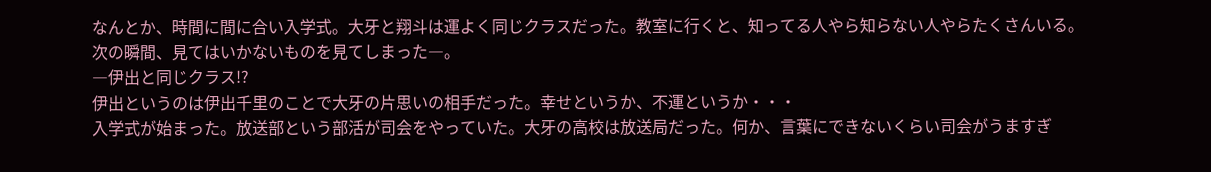なんとか、時間に間に合い入学式。大牙と翔斗は運よく同じクラスだった。教室に行くと、知ってる人やら知らない人やらたくさんいる。次の瞬間、見てはいかないものを見てしまった―。
―伊出と同じクラス!?
伊出というのは伊出千里のことで大牙の片思いの相手だった。幸せというか、不運というか・・・
入学式が始まった。放送部という部活が司会をやっていた。大牙の高校は放送局だった。何か、言葉にできないくらい司会がうますぎ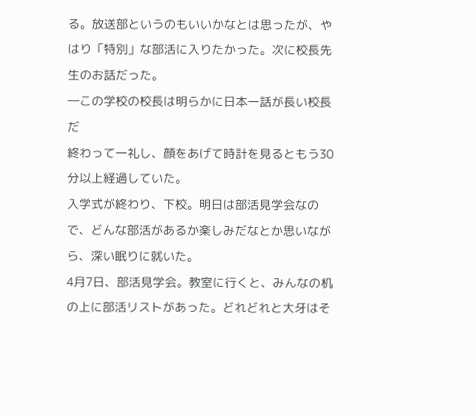る。放送部というのもいいかなとは思ったが、やはり「特別」な部活に入りたかった。次に校長先生のお話だった。
―この学校の校長は明らかに日本一話が長い校長だ
終わって一礼し、顔をあげて時計を見るともう30分以上経過していた。
入学式が終わり、下校。明日は部活見学会なので、どんな部活があるか楽しみだなとか思いながら、深い眠りに就いた。
4月7日、部活見学会。教室に行くと、みんなの机の上に部活リストがあった。どれどれと大牙はそ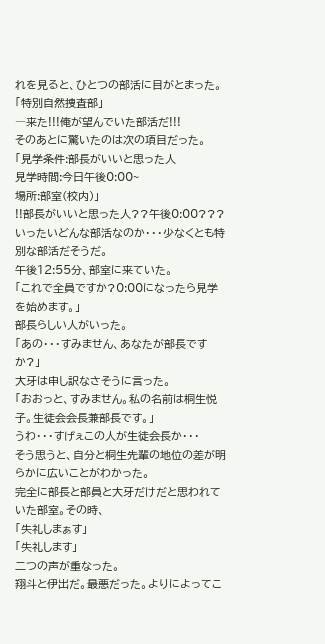れを見ると、ひとつの部活に目がとまった。
「特別自然捜査部」
―来た!!!俺が望んでいた部活だ!!!
そのあとに驚いたのは次の項目だった。
「見学条件:部長がいいと思った人
見学時間:今日午後0:00~
場所:部室(校内)」
!!部長がいいと思った人??午後0:00???
いったいどんな部活なのか・・・少なくとも特別な部活だそうだ。
午後12:55分、部室に来ていた。
「これで全員ですか?0:00になったら見学を始めます。」
部長らしい人がいった。
「あの・・・すみません、あなたが部長ですか?」
大牙は申し訳なさそうに言った。
「おおっと、すみません。私の名前は桐生悦子。生徒会会長兼部長です。」
うわ・・・すげぇこの人が生徒会長か・・・
そう思うと、自分と桐生先輩の地位の差が明らかに広いことがわかった。
完全に部長と部員と大牙だけだと思われていた部室。その時、
「失礼しまぁす」
「失礼します」
二つの声が重なった。
翔斗と伊出だ。最悪だった。よりによってこ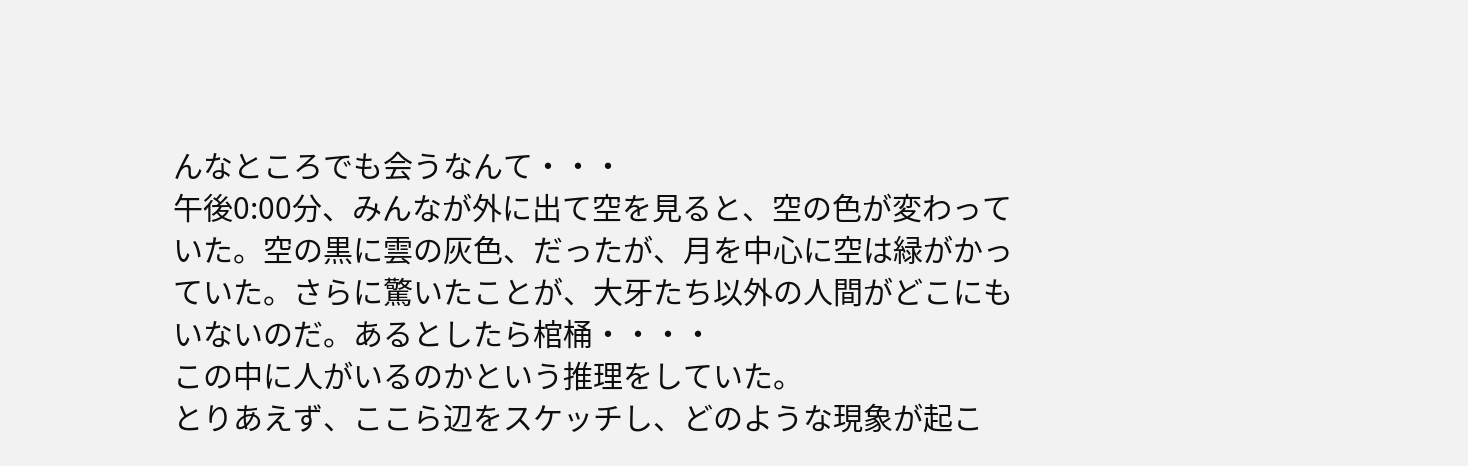んなところでも会うなんて・・・
午後0:00分、みんなが外に出て空を見ると、空の色が変わっていた。空の黒に雲の灰色、だったが、月を中心に空は緑がかっていた。さらに驚いたことが、大牙たち以外の人間がどこにもいないのだ。あるとしたら棺桶・・・・
この中に人がいるのかという推理をしていた。
とりあえず、ここら辺をスケッチし、どのような現象が起こ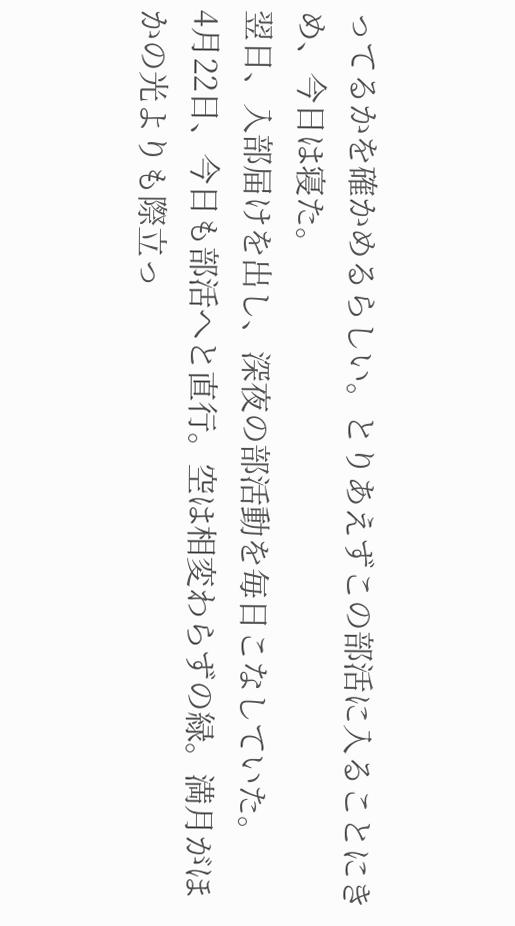ってるかを確かめるらしい。とりあえずこの部活に入ることにきめ、今日は寝た。
翌日、入部届けを出し、深夜の部活動を毎日こなしていた。
4月22日、今日も部活へと直行。空は相変わらずの緑。満月がほかの光よりも際立っ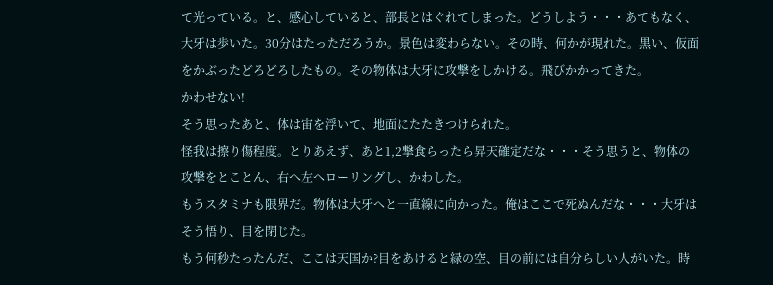て光っている。と、感心していると、部長とはぐれてしまった。どうしよう・・・あてもなく、大牙は歩いた。30分はたっただろうか。景色は変わらない。その時、何かが現れた。黒い、仮面をかぶったどろどろしたもの。その物体は大牙に攻撃をしかける。飛びかかってきた。
かわせない!
そう思ったあと、体は宙を浮いて、地面にたたきつけられた。
怪我は擦り傷程度。とりあえず、あと1,2撃食らったら昇天確定だな・・・そう思うと、物体の攻撃をとことん、右へ左へローリングし、かわした。
もうスタミナも限界だ。物体は大牙へと一直線に向かった。俺はここで死ぬんだな・・・大牙はそう悟り、目を閉じた。
もう何秒たったんだ、ここは天国か?目をあけると緑の空、目の前には自分らしい人がいた。時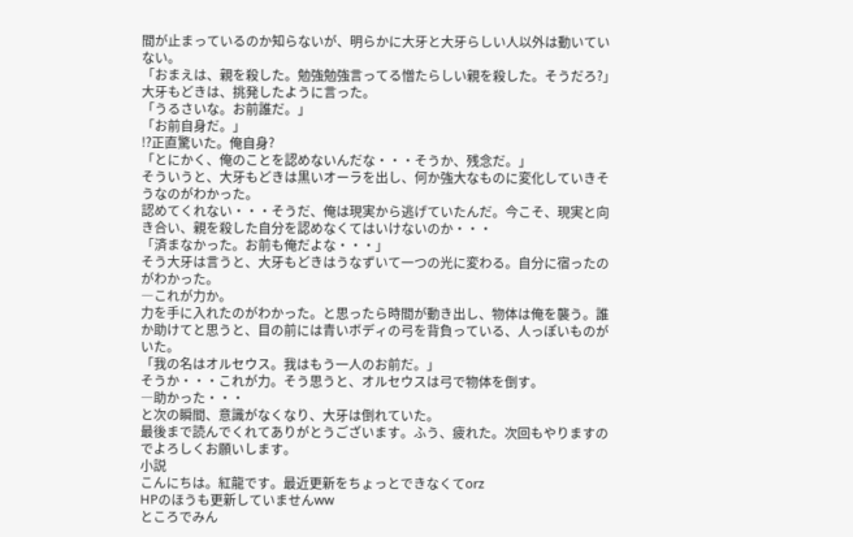間が止まっているのか知らないが、明らかに大牙と大牙らしい人以外は動いていない。
「おまえは、親を殺した。勉強勉強言ってる憎たらしい親を殺した。そうだろ?」
大牙もどきは、挑発したように言った。
「うるさいな。お前誰だ。」
「お前自身だ。」
!?正直驚いた。俺自身?
「とにかく、俺のことを認めないんだな・・・そうか、残念だ。」
そういうと、大牙もどきは黒いオーラを出し、何か強大なものに変化していきそうなのがわかった。
認めてくれない・・・そうだ、俺は現実から逃げていたんだ。今こそ、現実と向き合い、親を殺した自分を認めなくてはいけないのか・・・
「済まなかった。お前も俺だよな・・・」
そう大牙は言うと、大牙もどきはうなずいて一つの光に変わる。自分に宿ったのがわかった。
―これが力か。
力を手に入れたのがわかった。と思ったら時間が動き出し、物体は俺を襲う。誰か助けてと思うと、目の前には青いボディの弓を背負っている、人っぽいものがいた。
「我の名はオルセウス。我はもう一人のお前だ。」
そうか・・・これが力。そう思うと、オルセウスは弓で物体を倒す。
―助かった・・・
と次の瞬間、意識がなくなり、大牙は倒れていた。
最後まで読んでくれてありがとうございます。ふう、疲れた。次回もやりますのでよろしくお願いします。
小説
こんにちは。紅龍です。最近更新をちょっとできなくてorz
HPのほうも更新していませんww
ところでみん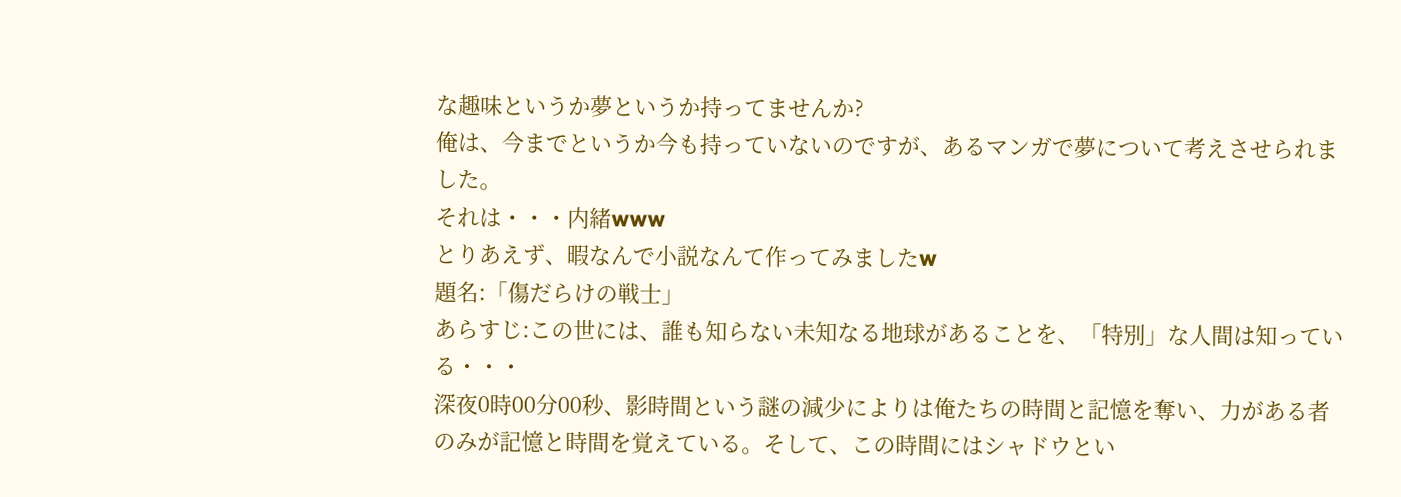な趣味というか夢というか持ってませんか?
俺は、今までというか今も持っていないのですが、あるマンガで夢について考えさせられました。
それは・・・内緒www
とりあえず、暇なんで小説なんて作ってみましたw
題名:「傷だらけの戦士」
あらすじ:この世には、誰も知らない未知なる地球があることを、「特別」な人間は知っている・・・
深夜0時00分00秒、影時間という謎の減少によりは俺たちの時間と記憶を奪い、力がある者のみが記憶と時間を覚えている。そして、この時間にはシャドウとい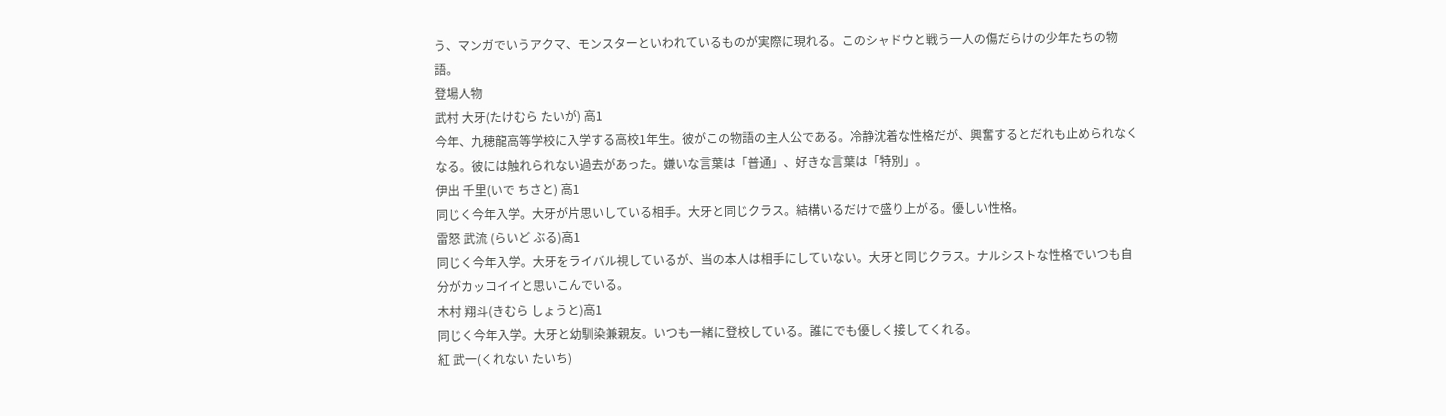う、マンガでいうアクマ、モンスターといわれているものが実際に現れる。このシャドウと戦う一人の傷だらけの少年たちの物語。
登場人物
武村 大牙(たけむら たいが) 高1
今年、九穂龍高等学校に入学する高校1年生。彼がこの物語の主人公である。冷静沈着な性格だが、興奮するとだれも止められなくなる。彼には触れられない過去があった。嫌いな言葉は「普通」、好きな言葉は「特別」。
伊出 千里(いで ちさと) 高1
同じく今年入学。大牙が片思いしている相手。大牙と同じクラス。結構いるだけで盛り上がる。優しい性格。
雷怒 武流 (らいど ぶる)高1
同じく今年入学。大牙をライバル視しているが、当の本人は相手にしていない。大牙と同じクラス。ナルシストな性格でいつも自分がカッコイイと思いこんでいる。
木村 翔斗(きむら しょうと)高1
同じく今年入学。大牙と幼馴染兼親友。いつも一緒に登校している。誰にでも優しく接してくれる。
紅 武一(くれない たいち)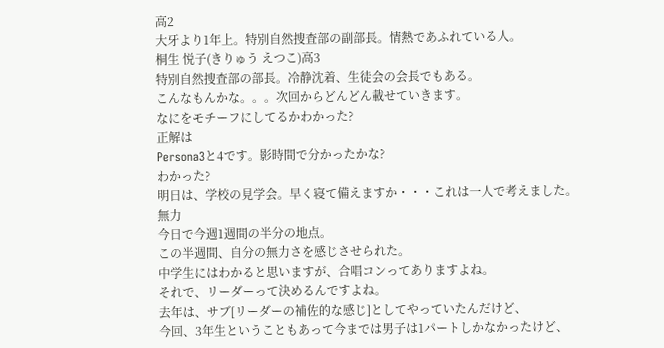高2
大牙より1年上。特別自然捜査部の副部長。情熱であふれている人。
桐生 悦子(きりゅう えつこ)高3
特別自然捜査部の部長。冷静沈着、生徒会の会長でもある。
こんなもんかな。。。次回からどんどん載せていきます。
なにをモチーフにしてるかわかった?
正解は
Persona3と4です。影時間で分かったかな?
わかった?
明日は、学校の見学会。早く寝て備えますか・・・これは一人で考えました。
無力
今日で今週1週間の半分の地点。
この半週間、自分の無力さを感じさせられた。
中学生にはわかると思いますが、合唱コンってありますよね。
それで、リーダーって決めるんですよね。
去年は、サブ[リーダーの補佐的な感じ]としてやっていたんだけど、
今回、3年生ということもあって今までは男子は1パートしかなかったけど、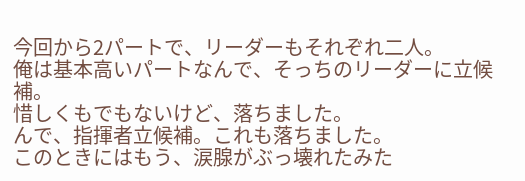今回から2パートで、リーダーもそれぞれ二人。
俺は基本高いパートなんで、そっちのリーダーに立候補。
惜しくもでもないけど、落ちました。
んで、指揮者立候補。これも落ちました。
このときにはもう、涙腺がぶっ壊れたみた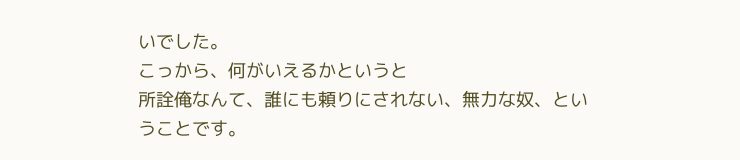いでした。
こっから、何がいえるかというと
所詮俺なんて、誰にも頼りにされない、無力な奴、ということです。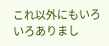これ以外にもいろいろありまし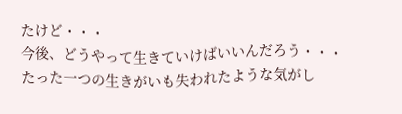たけど・・・
今後、どうやって生きていけばいいんだろう・・・
たった一つの生きがいも失われたような気がし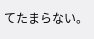てたまらない。